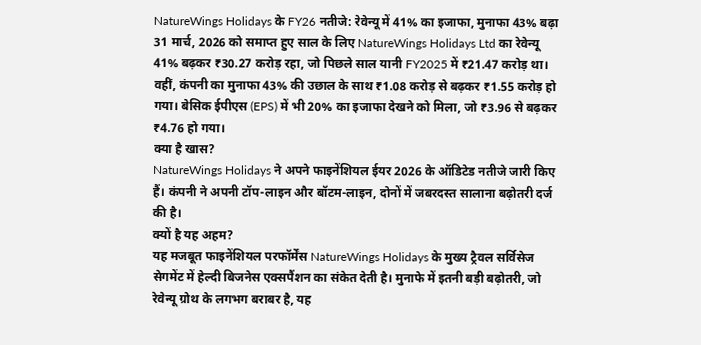NatureWings Holidays के FY26 नतीजे: रेवेन्यू में 41% का इजाफा, मुनाफा 43% बढ़ा
31 मार्च, 2026 को समाप्त हुए साल के लिए NatureWings Holidays Ltd का रेवेन्यू 41% बढ़कर ₹30.27 करोड़ रहा, जो पिछले साल यानी FY2025 में ₹21.47 करोड़ था। वहीं, कंपनी का मुनाफा 43% की उछाल के साथ ₹1.08 करोड़ से बढ़कर ₹1.55 करोड़ हो गया। बेसिक ईपीएस (EPS) में भी 20% का इजाफा देखने को मिला, जो ₹3.96 से बढ़कर ₹4.76 हो गया।
क्या है खास?
NatureWings Holidays ने अपने फाइनेंशियल ईयर 2026 के ऑडिटेड नतीजे जारी किए हैं। कंपनी ने अपनी टॉप-लाइन और बॉटम-लाइन, दोनों में जबरदस्त सालाना बढ़ोतरी दर्ज की है।
क्यों है यह अहम?
यह मजबूत फाइनेंशियल परफॉर्मेंस NatureWings Holidays के मुख्य ट्रैवल सर्विसेज सेगमेंट में हेल्दी बिजनेस एक्सपैंशन का संकेत देती है। मुनाफे में इतनी बड़ी बढ़ोतरी, जो रेवेन्यू ग्रोथ के लगभग बराबर है, यह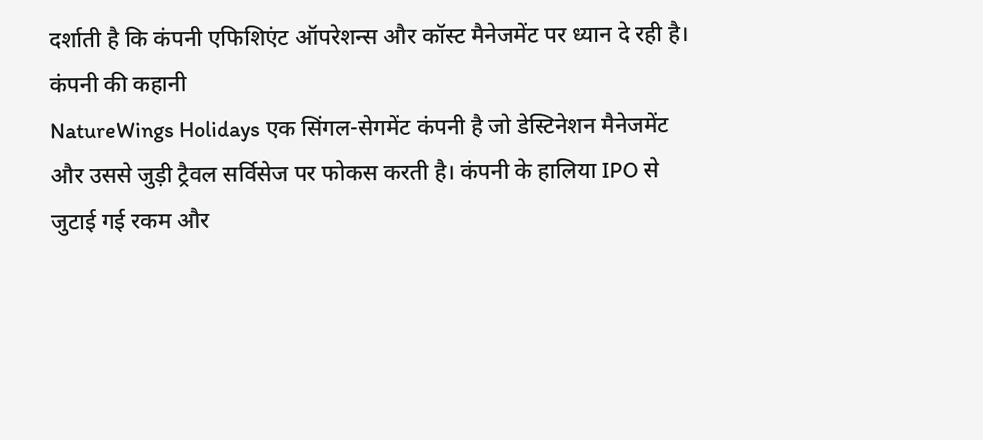दर्शाती है कि कंपनी एफिशिएंट ऑपरेशन्स और कॉस्ट मैनेजमेंट पर ध्यान दे रही है।
कंपनी की कहानी
NatureWings Holidays एक सिंगल-सेगमेंट कंपनी है जो डेस्टिनेशन मैनेजमेंट और उससे जुड़ी ट्रैवल सर्विसेज पर फोकस करती है। कंपनी के हालिया IPO से जुटाई गई रकम और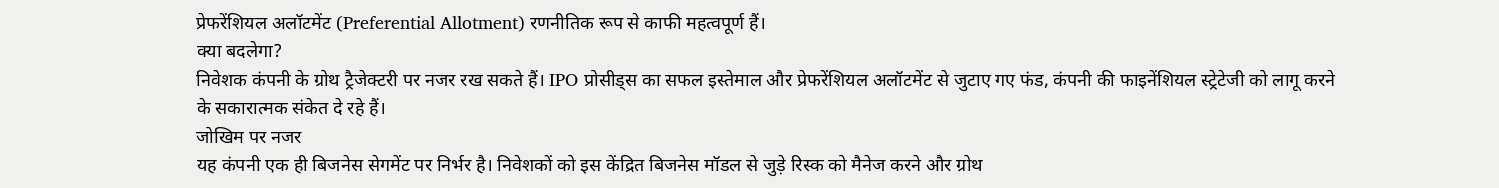प्रेफरेंशियल अलॉटमेंट (Preferential Allotment) रणनीतिक रूप से काफी महत्वपूर्ण हैं।
क्या बदलेगा?
निवेशक कंपनी के ग्रोथ ट्रैजेक्टरी पर नजर रख सकते हैं। IPO प्रोसीड्स का सफल इस्तेमाल और प्रेफरेंशियल अलॉटमेंट से जुटाए गए फंड, कंपनी की फाइनेंशियल स्ट्रेटेजी को लागू करने के सकारात्मक संकेत दे रहे हैं।
जोखिम पर नजर
यह कंपनी एक ही बिजनेस सेगमेंट पर निर्भर है। निवेशकों को इस केंद्रित बिजनेस मॉडल से जुड़े रिस्क को मैनेज करने और ग्रोथ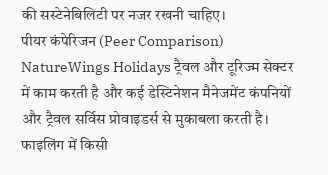की सस्टेनेबिलिटी पर नजर रखनी चाहिए।
पीयर कंपेरिजन (Peer Comparison)
NatureWings Holidays ट्रैवल और टूरिज्म सेक्टर में काम करती है और कई डेस्टिनेशन मैनेजमेंट कंपनियों और ट्रैवल सर्विस प्रोवाइडर्स से मुकाबला करती है। फाइलिंग में किसी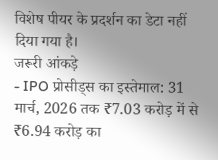विशेष पीयर के प्रदर्शन का डेटा नहीं दिया गया है।
जरूरी आंकड़े
- IPO प्रोसीड्स का इस्तेमाल: 31 मार्च, 2026 तक ₹7.03 करोड़ में से ₹6.94 करोड़ का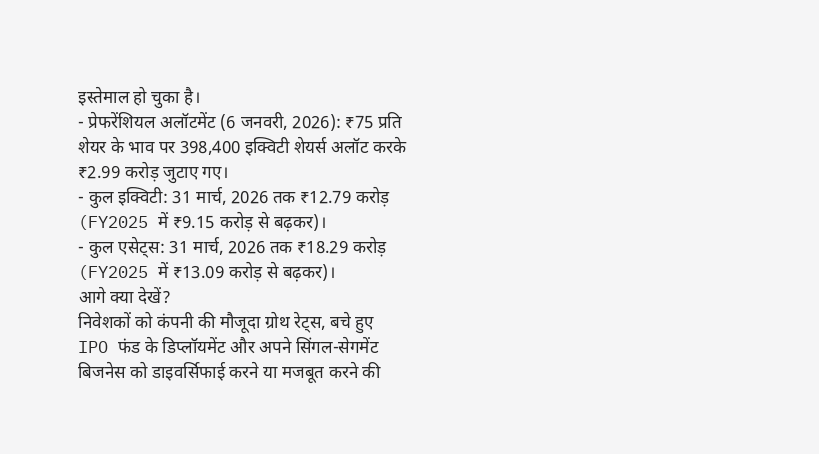इस्तेमाल हो चुका है।
- प्रेफरेंशियल अलॉटमेंट (6 जनवरी, 2026): ₹75 प्रति शेयर के भाव पर 398,400 इक्विटी शेयर्स अलॉट करके ₹2.99 करोड़ जुटाए गए।
- कुल इक्विटी: 31 मार्च, 2026 तक ₹12.79 करोड़ (FY2025 में ₹9.15 करोड़ से बढ़कर)।
- कुल एसेट्स: 31 मार्च, 2026 तक ₹18.29 करोड़ (FY2025 में ₹13.09 करोड़ से बढ़कर)।
आगे क्या देखें?
निवेशकों को कंपनी की मौजूदा ग्रोथ रेट्स, बचे हुए IPO फंड के डिप्लॉयमेंट और अपने सिंगल-सेगमेंट बिजनेस को डाइवर्सिफाई करने या मजबूत करने की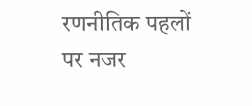रणनीतिक पहलों पर नजर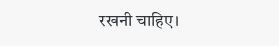रखनी चाहिए।